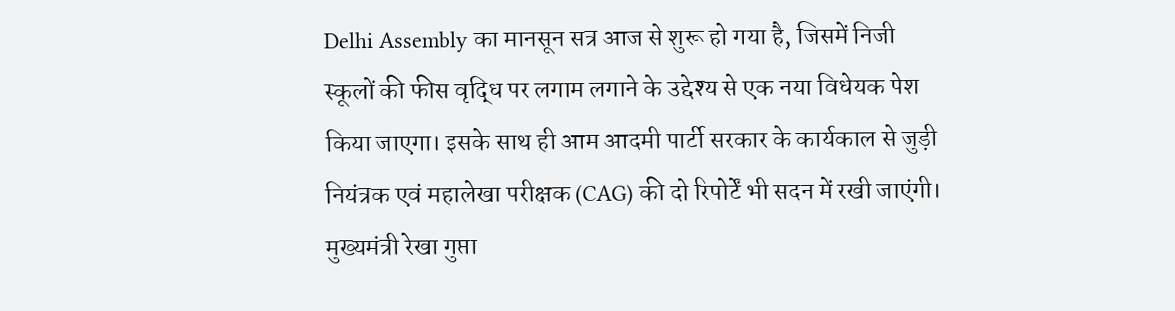Delhi Assembly का मानसून सत्र आज से शुरू हो गया है, जिसमें निजी स्कूलों की फीस वृद्धि पर लगाम लगाने के उद्देश्य से एक नया विधेयक पेश किया जाएगा। इसके साथ ही आम आदमी पार्टी सरकार के कार्यकाल से जुड़ी नियंत्रक एवं महालेखा परीक्षक (CAG) की दो रिपोर्टें भी सदन में रखी जाएंगी। मुख्यमंत्री रेखा गुप्ता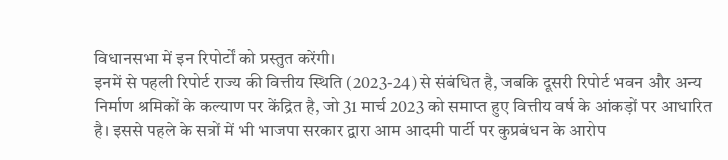विधानसभा में इन रिपोर्टों को प्रस्तुत करेंगी।
इनमें से पहली रिपोर्ट राज्य की वित्तीय स्थिति (2023-24) से संबंधित है, जबकि दूसरी रिपोर्ट भवन और अन्य निर्माण श्रमिकों के कल्याण पर केंद्रित है, जो 31 मार्च 2023 को समाप्त हुए वित्तीय वर्ष के आंकड़ों पर आधारित है। इससे पहले के सत्रों में भी भाजपा सरकार द्वारा आम आदमी पार्टी पर कुप्रबंधन के आरोप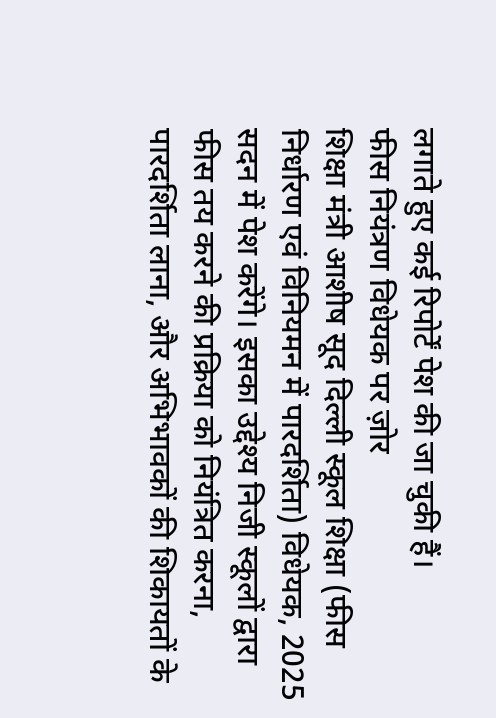लगाते हुए कई रिपोर्टें पेश की जा चुकी हैं।
फीस नियंत्रण विधेयक पर ज़ोर
शिक्षा मंत्री आशीष सूद दिल्ली स्कूल शिक्षा (फीस निर्धारण एवं विनियमन में पारदर्शिता) विधेयक, 2025 सदन में पेश करेंगे। इसका उद्देश्य निजी स्कूलों द्वारा फीस तय करने की प्रक्रिया को नियंत्रित करना, पारदर्शिता लाना, और अभिभावकों की शिकायतों के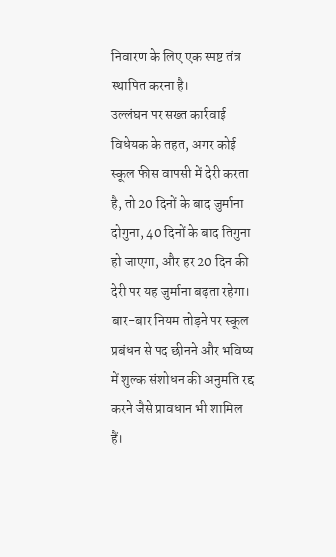निवारण के लिए एक स्पष्ट तंत्र स्थापित करना है।
उल्लंघन पर सख्त कार्रवाई
विधेयक के तहत, अगर कोई स्कूल फीस वापसी में देरी करता है, तो 20 दिनों के बाद जुर्माना दोगुना, 40 दिनों के बाद तिगुना हो जाएगा, और हर 20 दिन की देरी पर यह जुर्माना बढ़ता रहेगा। बार-बार नियम तोड़ने पर स्कूल प्रबंधन से पद छीनने और भविष्य में शुल्क संशोधन की अनुमति रद्द करने जैसे प्रावधान भी शामिल हैं।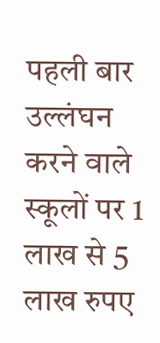पहली बार उल्लंघन करने वाले स्कूलों पर 1 लाख से 5 लाख रुपए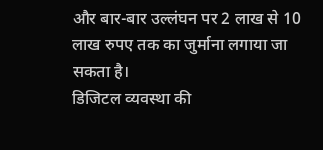और बार-बार उल्लंघन पर 2 लाख से 10 लाख रुपए तक का जुर्माना लगाया जा सकता है।
डिजिटल व्यवस्था की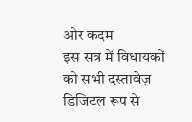ओर कदम
इस सत्र में विधायकों को सभी दस्तावेज़ डिजिटल रूप से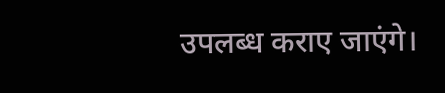उपलब्ध कराए जाएंगे।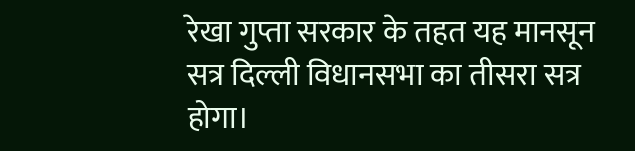रेखा गुप्ता सरकार के तहत यह मानसून सत्र दिल्ली विधानसभा का तीसरा सत्र होगा।